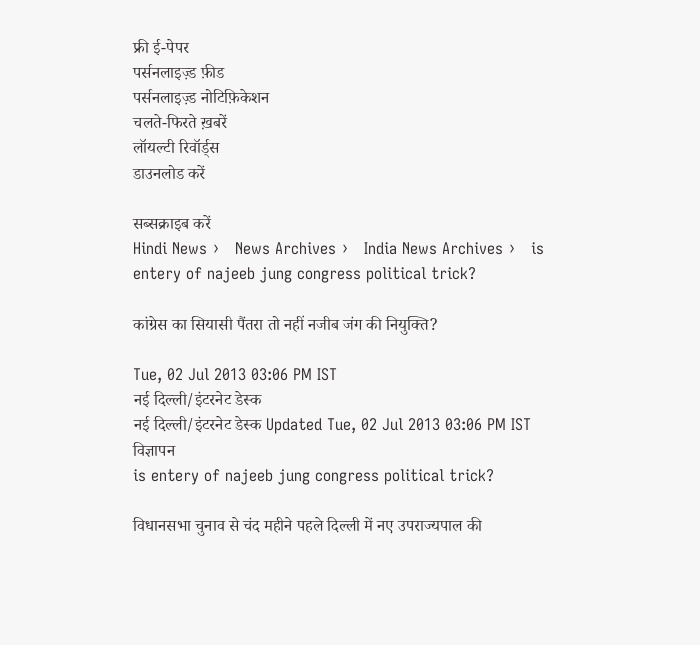फ्री ई-पेपर
पर्सनलाइज़्ड फ़ीड
पर्सनलाइज़्ड नोटिफ़िकेशन
चलते-फिरते ख़बरें
लॉयल्टी रिवॉर्ड्स
डाउनलोड करें

सब्सक्राइब करें
Hindi News ›   News Archives ›   India News Archives ›   is entery of najeeb jung congress political trick?

कांग्रेस का सियासी पैंतरा तो नहीं नजीब जंग की नियुक्ति?

Tue, 02 Jul 2013 03:06 PM IST
नई दिल्ली/इंटरनेट डेस्क
नई दिल्ली/इंटरनेट डेस्क Updated Tue, 02 Jul 2013 03:06 PM IST
विज्ञापन
is entery of najeeb jung congress political trick?

विधानसभा चुनाव से चंद महीने पहले दिल्ली में नए उपराज्यपाल की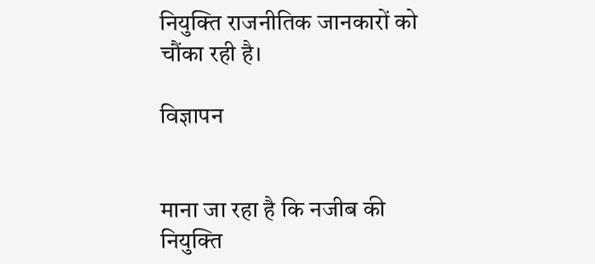नियुक्ति राजनीतिक जानकारों को चौंका रही है।

विज्ञापन


माना जा रहा है कि नजीब की नियुक्ति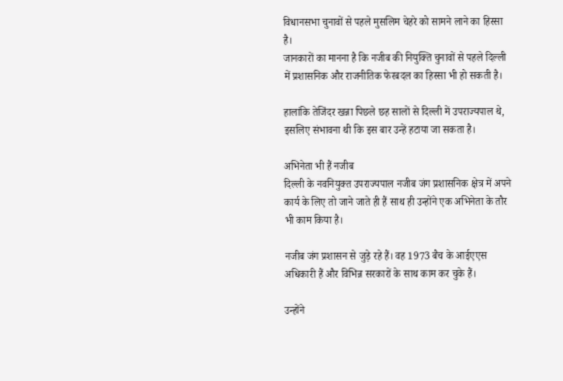विधानसभा चुनावों से पहले मुसलिम चेहरे को सामने लाने का हिस्सा है।
जानकारों का मानना है कि नजीब की नियुक्ति चुनावों से पहले दिल्ली में प्रशासनिक और राजनीतिक फेरबदल का हिस्सा भी हो सकती है।

हालांकि तेजिंदर खन्ना पिछले छह सालों से दिल्ली में उपराज्यपाल थे, इसलिए संभावना थी कि इस बार उन्हें हटाया जा सकता है।

अभिनेता भी हैं नजीब
दिल्ली के नवनियुक्त उपराज्यपाल नजीब जंग प्रशासनिक क्षेत्र में अपने कार्य के लिए तो जाने जाते ही हैं साथ ही उन्होंने एक अभिनेता के तौर भी काम किया है।

नजीब जंग प्रशासन से जुड़े रहे हैं। वह 1973 बैच के आईएएस अधिकारी हैं और विभिन्न सरकारों के साथ काम कर चुके हैं।

उन्होंने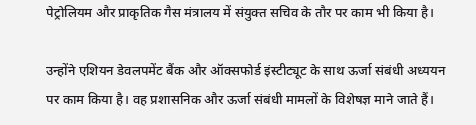पेट्रोलियम और प्राकृतिक गैस मंत्रालय में संयुक्त सचिव के तौर पर काम भी किया है।

उन्होंने एशियन डेवलपमेंट बैंक और ऑक्सफोर्ड इंस्टीट्यूट के साथ ऊर्जा संबंधी अध्ययन पर काम किया है। वह प्रशासनिक और ऊर्जा संबंधी मामलों के विशेषज्ञ माने जाते हैं।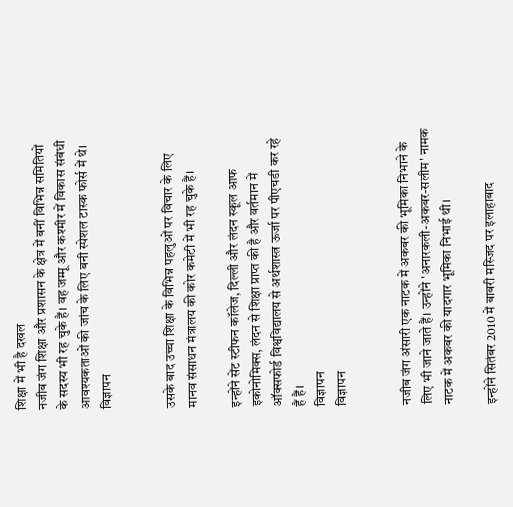शिक्षा में भी है दखल
नजीब जंग शिक्षा और प्रशासन के क्षेत्र में बनीं विभिन्न समितियों के सदस्य भी रह चुके हैं। वह जम्मू और कश्मीर में विकास संबंधी आवश्यकताओं की जांच के लिए बनी स्पेशल टास्क फोर्स में थे।
विज्ञापन


उसके बाद उच्चा शिक्षा के विभिन्न पहलुओं पर विचार के लिए मानव संसाधन मंत्रालय की कोर कमेटी में भी रह चुके हैं।

इन्होंने सेंट स्टीफन कॉलेज, दिल्ली और लंदन स्कूल आफ इकोनोमिक्स, लंदन से शिक्षा प्राप्त की है और वर्तमान में ऑक्सफोर्ड विश्वविद्यालय से अर्थशास्त्र ऊर्जा पर पीएचडी कर रहे हैं हैं।
विज्ञापन
विज्ञापन


नजीब जंग अंसारी एक नाटक में अकबर की भूमिका निभाने के लिए भी जाने जाते हैं। उन्होंने 'अनारकली-अकबर-सलीम' नामक नाटक में अकबर की यादगार भूमिका निभाई थी।

इन्होंने सितंबर 2010 में बाबरी मस्जिद पर इलाहाबाद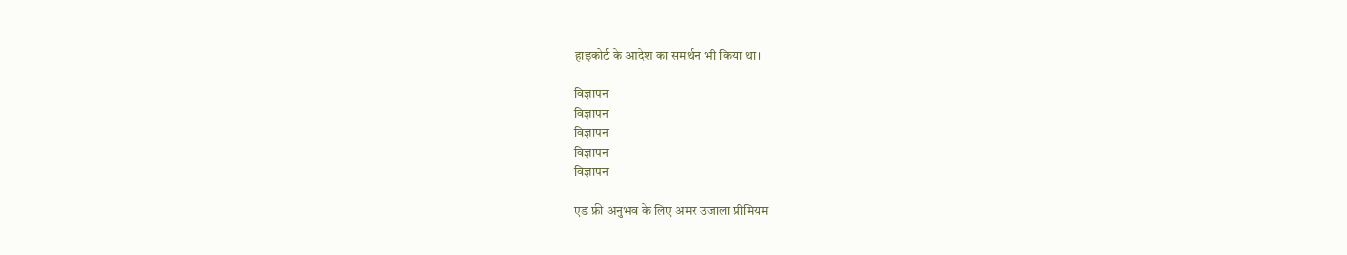हाइकोर्ट के आदेश का समर्थन भी किया था।

विज्ञापन
विज्ञापन
विज्ञापन
विज्ञापन
विज्ञापन

एड फ्री अनुभव के लिए अमर उजाला प्रीमियम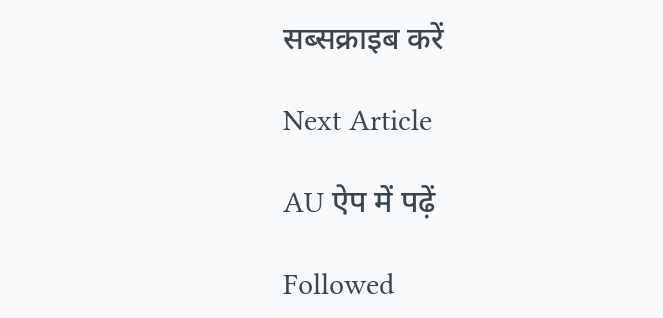सब्सक्राइब करें

Next Article

AU ऐप में पढ़ें

Followed